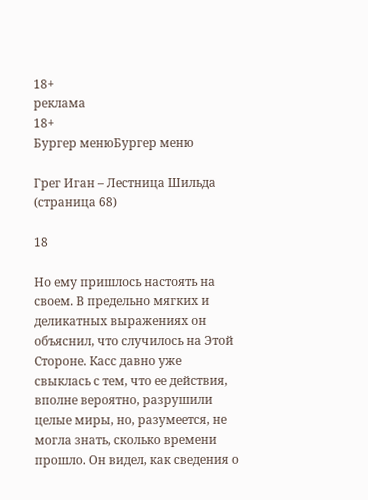18+
реклама
18+
Бургер менюБургер меню

Грег Иган – Лестница Шильда (страница 68)

18

Но ему пришлось настоять на своем. В предельно мягких и деликатных выражениях он объяснил, что случилось на Этой Стороне. Касс давно уже свыклась с тем, что ее действия, вполне вероятно, разрушили целые миры, но, разумеется, не могла знать, сколько времени прошло. Он видел, как сведения о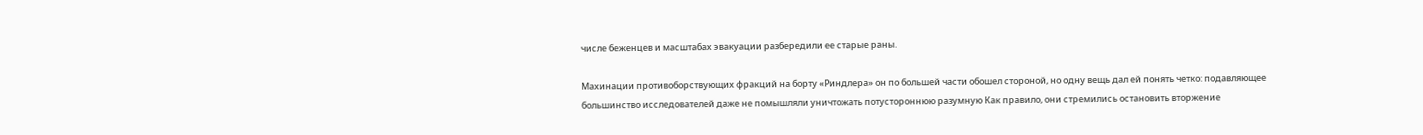числе беженцев и масштабах эвакуации разбередили ее старые раны.

Махинации противоборствующих фракций на борту «Риндлера» он по большей части обошел стороной, но одну вещь дал ей понять четко: подавляющее большинство исследователей даже не помышляли уничтожать потустороннюю разумную Как правило, они стремились остановить вторжение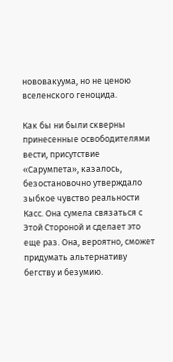нововакуума, но не ценою вселенского геноцида.

Как бы ни были скверны принесенные освободителями вести, присутствие «Сарумпета», казалось, безостановочно утверждало зыбкое чувство реальности Касс. Она сумела связаться с Этой Стороной и сделает это еще раз. Она, вероятно, сможет придумать альтернативу бегству и безумию.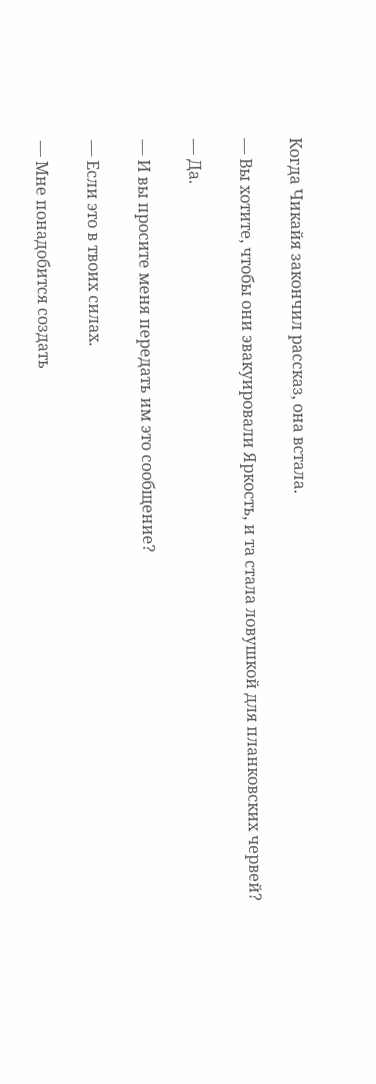Когда Чикайя закончил рассказ, она встала.

― Вы хотите, чтобы они эвакуировали Яркость, и та стала ловушкой для планковских червей?

― Да.

― И вы просите меня передать им это сообщение?

― Если это в твоих силах.

― Мне понадобится создать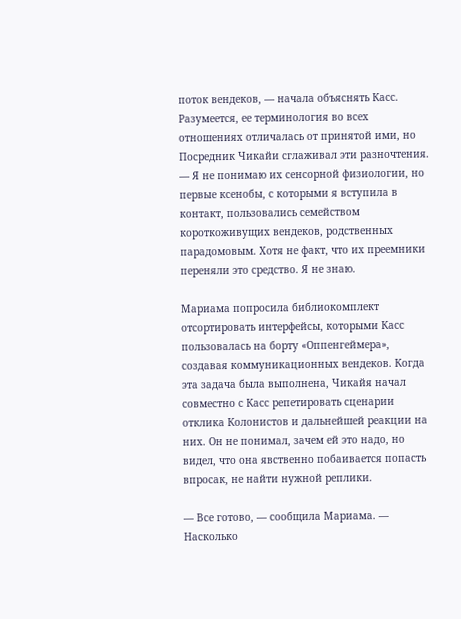поток вендеков, — начала объяснять Касс. Разумеется, ее терминология во всех отношениях отличалась от принятой ими, но Посредник Чикайи сглаживал эти разночтения. — Я не понимаю их сенсорной физиологии, но первые ксенобы, с которыми я вступила в контакт, пользовались семейством короткоживущих вендеков, родственных парадомовым. Хотя не факт, что их преемники переняли это средство. Я не знаю.

Мариама попросила библиокомплект отсортировать интерфейсы, которыми Касс пользовалась на борту «Оппенгеймера», создавая коммуникационных вендеков. Когда эта задача была выполнена, Чикайя начал совместно с Касс репетировать сценарии отклика Колонистов и дальнейшей реакции на них. Он не понимал, зачем ей это надо, но видел, что она явственно побаивается попасть впросак, не найти нужной реплики.

― Все готово, — сообщила Мариама. — Насколько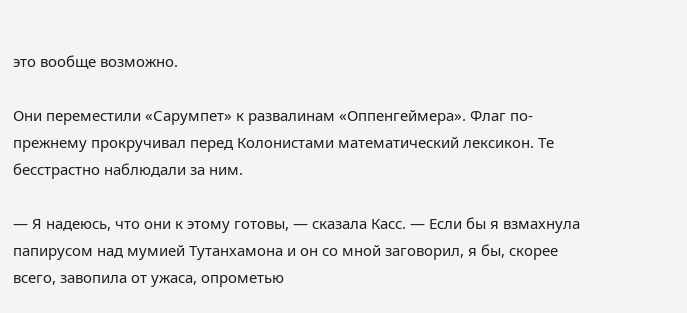это вообще возможно.

Они переместили «Сарумпет» к развалинам «Оппенгеймера». Флаг по-прежнему прокручивал перед Колонистами математический лексикон. Те бесстрастно наблюдали за ним.

― Я надеюсь, что они к этому готовы, — сказала Касс. — Если бы я взмахнула папирусом над мумией Тутанхамона и он со мной заговорил, я бы, скорее всего, завопила от ужаса, опрометью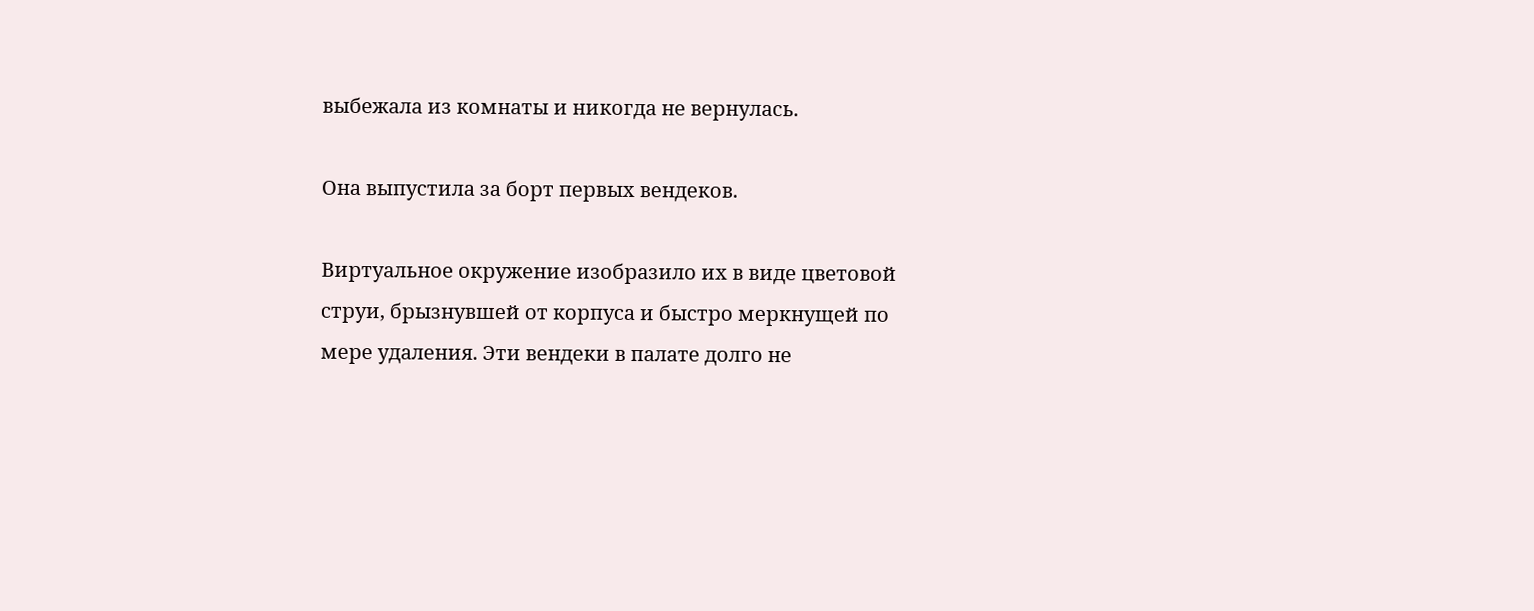выбежала из комнаты и никогда не вернулась.

Она выпустила за борт первых вендеков.

Виртуальное окружение изобразило их в виде цветовой струи, брызнувшей от корпуса и быстро меркнущей по мере удаления. Эти вендеки в палате долго не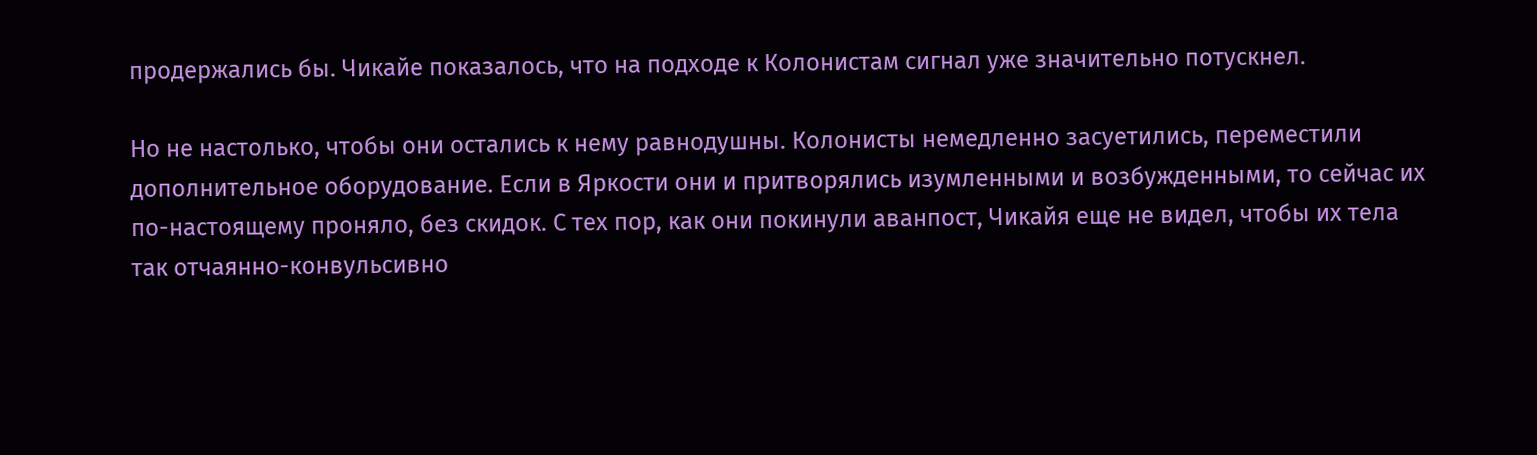продержались бы. Чикайе показалось, что на подходе к Колонистам сигнал уже значительно потускнел.

Но не настолько, чтобы они остались к нему равнодушны. Колонисты немедленно засуетились, переместили дополнительное оборудование. Если в Яркости они и притворялись изумленными и возбужденными, то сейчас их по-настоящему проняло, без скидок. С тех пор, как они покинули аванпост, Чикайя еще не видел, чтобы их тела так отчаянно-конвульсивно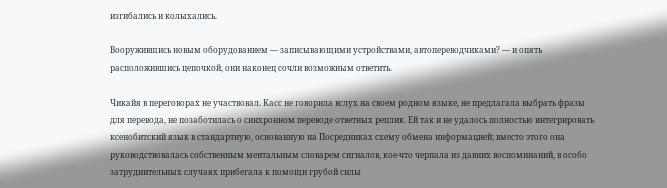изгибались и колыхались.

Вооружившись новым оборудованием — записывающими устройствами, автопереводчиками? — и опять расположившись цепочкой, они наконец сочли возможным ответить.

Чикайя в переговорах не участвовал. Касс не говорила вслух на своем родном языке, не предлагала выбрать фразы для перевода, не позаботилась о синхронном переводе ответных реплик. Ей так и не удалось полностью интегрировать ксенобитский язык в стандартную, основанную на Посредниках схему обмена информацией; вместо этого она руководствовалась собственным ментальным словарем сигналов, кое-что черпала из давних воспоминаний, в особо затруднительных случаях прибегала к помощи грубой силы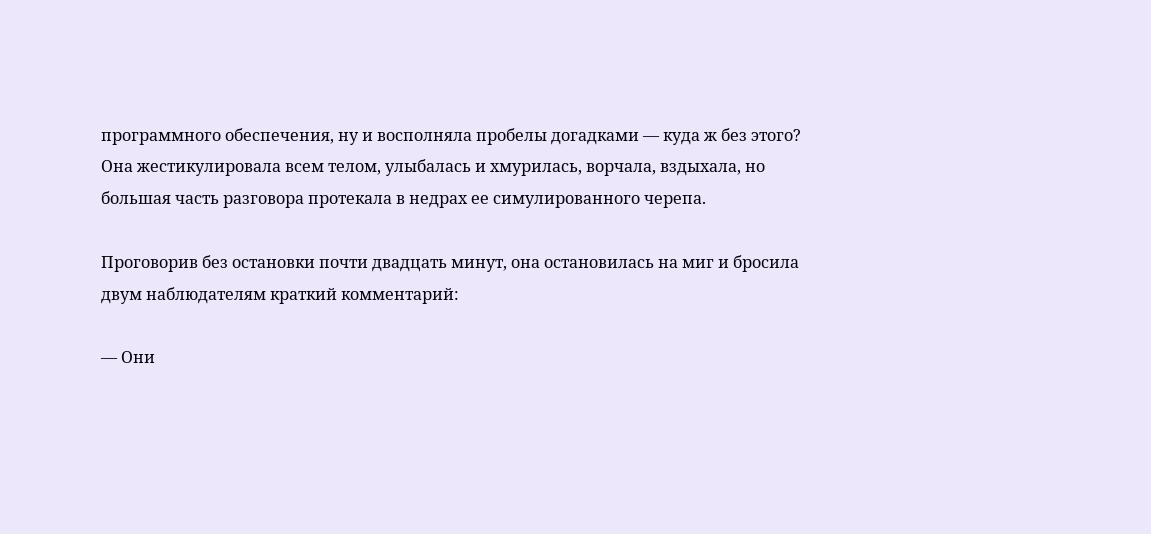программного обеспечения, ну и восполняла пробелы догадками — куда ж без этого? Она жестикулировала всем телом, улыбалась и хмурилась, ворчала, вздыхала, но большая часть разговора протекала в недрах ее симулированного черепа.

Проговорив без остановки почти двадцать минут, она остановилась на миг и бросила двум наблюдателям краткий комментарий:

― Они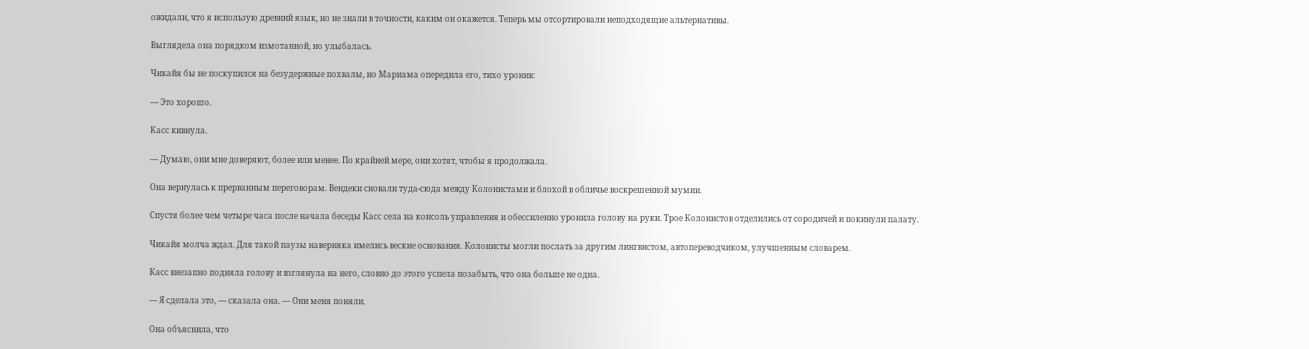ожидали, что я использую древний язык, но не знали в точности, каким он окажется. Теперь мы отсортировали неподходящие альтернативы.

Выглядела она порядком измотанной, но улыбалась.

Чикайя бы не поскупился на безудержные похвалы, но Мариама опередила его, тихо уронив:

― Это хорошо.

Касс кивнула.

― Думаю, они мне доверяют, более или менее. По крайней мере, они хотят, чтобы я продолжала.

Она вернулась к прерванным переговорам. Вендеки сновали туда-сюда между Колонистами и блохой в обличье воскрешенной мумии.

Спустя более чем четыре часа после начала беседы Касс села на консоль управления и обессиленно уронила голову на руки. Трое Колонистов отделились от сородичей и покинули палату.

Чикайя молча ждал. Для такой паузы наверняка имелись веские основания. Колонисты могли послать за другим лингвистом, автопереводчиком, улучшенным словарем.

Касс внезапно подняла голову и взглянула на него, словно до этого успела позабыть, что она больше не одна.

— Я сделала это, — сказала она. — Они меня поняли.

Она объяснила, что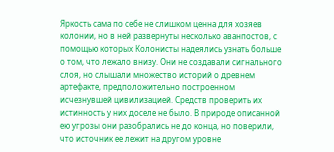Яркость сама по себе не слишком ценна для хозяев колонии, но в ней развернуты несколько аванпостов, с помощью которых Колонисты надеялись узнать больше о том, что лежало внизу. Они не создавали сигнального слоя, но слышали множество историй о древнем артефакте, предположительно построенном исчезнувшей цивилизацией. Средств проверить их истинность у них доселе не было. В природе описанной ею угрозы они разобрались не до конца, но поверили, что источник ее лежит на другом уровне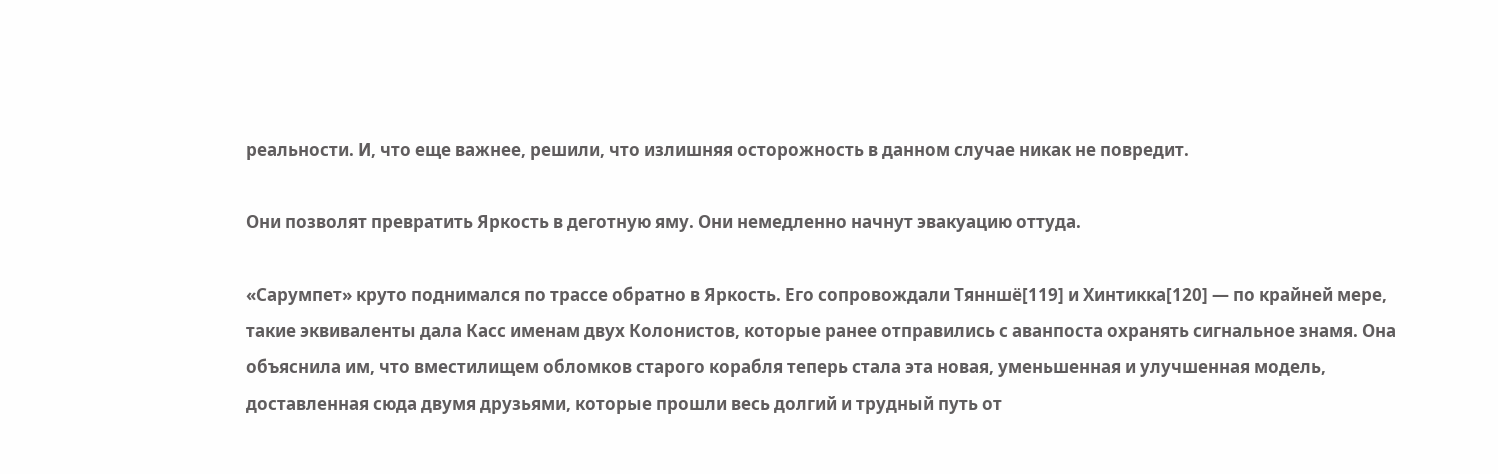реальности. И, что еще важнее, решили, что излишняя осторожность в данном случае никак не повредит.

Они позволят превратить Яркость в деготную яму. Они немедленно начнут эвакуацию оттуда.

«Сарумпет» круто поднимался по трассе обратно в Яркость. Его сопровождали Тянншё[119] и Хинтикка[120] — по крайней мере, такие эквиваленты дала Касс именам двух Колонистов, которые ранее отправились с аванпоста охранять сигнальное знамя. Она объяснила им, что вместилищем обломков старого корабля теперь стала эта новая, уменьшенная и улучшенная модель, доставленная сюда двумя друзьями, которые прошли весь долгий и трудный путь от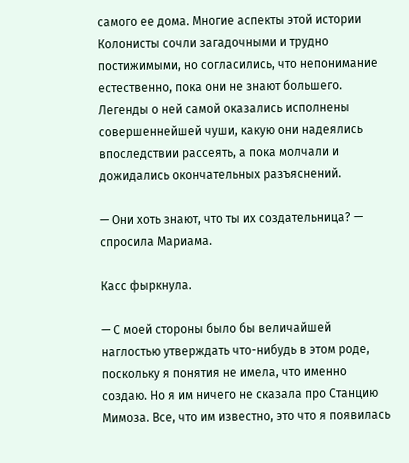самого ее дома. Многие аспекты этой истории Колонисты сочли загадочными и трудно постижимыми, но согласились, что непонимание естественно, пока они не знают большего. Легенды о ней самой оказались исполнены совершеннейшей чуши, какую они надеялись впоследствии рассеять, а пока молчали и дожидались окончательных разъяснений.

— Они хоть знают, что ты их создательница? — спросила Мариама.

Касс фыркнула.

— С моей стороны было бы величайшей наглостью утверждать что-нибудь в этом роде, поскольку я понятия не имела, что именно создаю. Но я им ничего не сказала про Станцию Мимоза. Все, что им известно, это что я появилась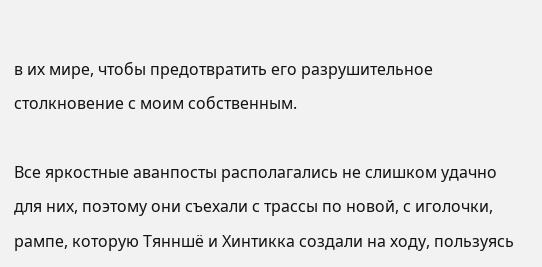в их мире, чтобы предотвратить его разрушительное столкновение с моим собственным.

Все яркостные аванпосты располагались не слишком удачно для них, поэтому они съехали с трассы по новой, с иголочки, рампе, которую Тянншё и Хинтикка создали на ходу, пользуясь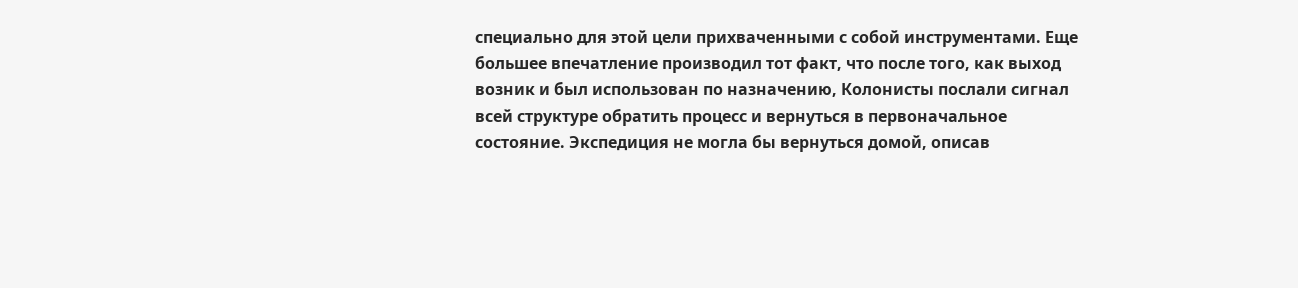специально для этой цели прихваченными с собой инструментами. Еще большее впечатление производил тот факт, что после того, как выход возник и был использован по назначению, Колонисты послали сигнал всей структуре обратить процесс и вернуться в первоначальное состояние. Экспедиция не могла бы вернуться домой, описав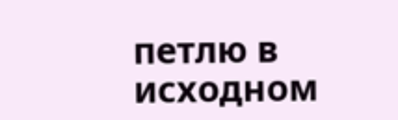петлю в исходном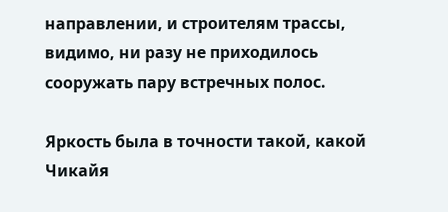направлении, и строителям трассы, видимо, ни разу не приходилось сооружать пару встречных полос.

Яркость была в точности такой, какой Чикайя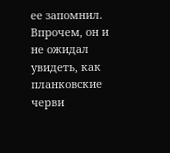ее запомнил. Впрочем, он и не ожидал увидеть, как планковские черви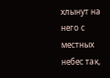хлынут на него с местных небес так,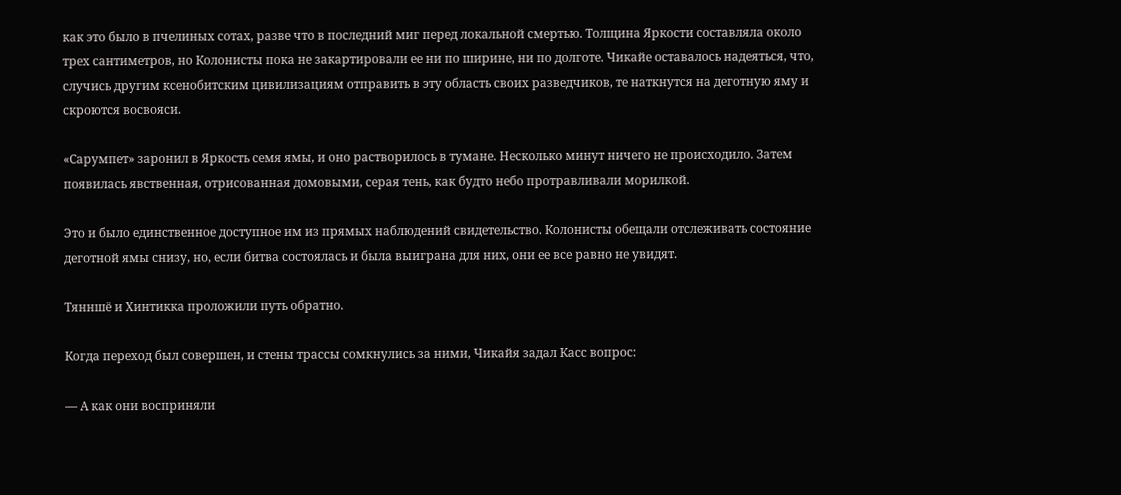как это было в пчелиных сотах, разве что в последний миг перед локальной смертью. Толщина Яркости составляла около трех сантиметров, но Колонисты пока не закартировали ее ни по ширине, ни по долготе. Чикайе оставалось надеяться, что, случись другим ксенобитским цивилизациям отправить в эту область своих разведчиков, те наткнутся на деготную яму и скроются восвояси.

«Сарумпет» заронил в Яркость семя ямы, и оно растворилось в тумане. Несколько минут ничего не происходило. Затем появилась явственная, отрисованная домовыми, серая тень, как будто небо протравливали морилкой.

Это и было единственное доступное им из прямых наблюдений свидетельство. Колонисты обещали отслеживать состояние деготной ямы снизу, но, если битва состоялась и была выиграна для них, они ее все равно не увидят.

Тянншё и Хинтикка проложили путь обратно.

Когда переход был совершен, и стены трассы сомкнулись за ними, Чикайя задал Касс вопрос:

― А как они восприняли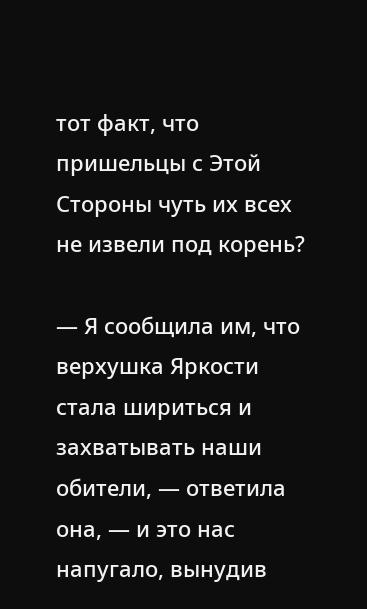тот факт, что пришельцы с Этой Стороны чуть их всех не извели под корень?

― Я сообщила им, что верхушка Яркости стала шириться и захватывать наши обители, — ответила она, — и это нас напугало, вынудив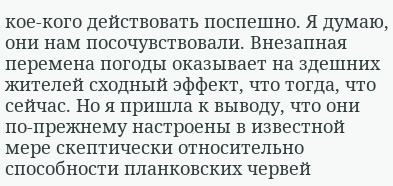кое-кого действовать поспешно. Я думаю, они нам посочувствовали. Внезапная перемена погоды оказывает на здешних жителей сходный эффект, что тогда, что сейчас. Но я пришла к выводу, что они по-прежнему настроены в известной мере скептически относительно способности планковских червей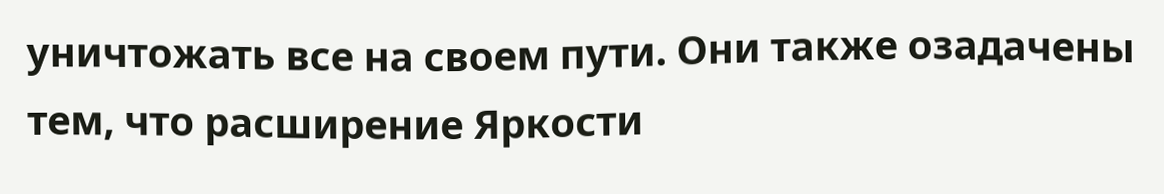уничтожать все на своем пути. Они также озадачены тем, что расширение Яркости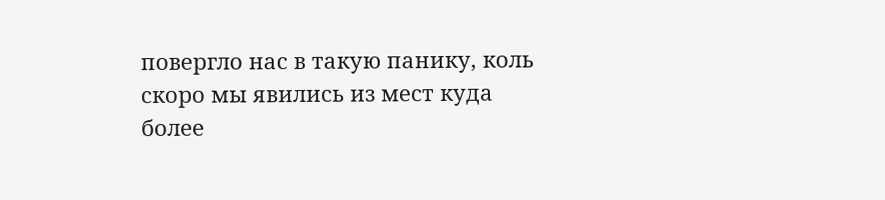повергло нас в такую панику, коль скоро мы явились из мест куда более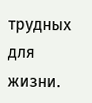трудных для жизни.